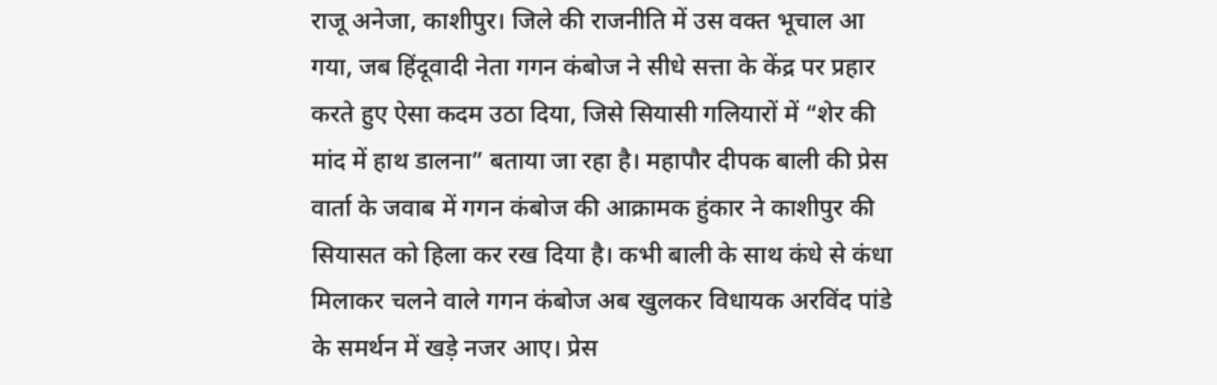राजू अनेजा, काशीपुर। जिले की राजनीति में उस वक्त भूचाल आ गया, जब हिंदूवादी नेता गगन कंबोज ने सीधे सत्ता के केंद्र पर प्रहार करते हुए ऐसा कदम उठा दिया, जिसे सियासी गलियारों में “शेर की मांद में हाथ डालना” बताया जा रहा है। महापौर दीपक बाली की प्रेस वार्ता के जवाब में गगन कंबोज की आक्रामक हुंकार ने काशीपुर की सियासत को हिला कर रख दिया है। कभी बाली के साथ कंधे से कंधा मिलाकर चलने वाले गगन कंबोज अब खुलकर विधायक अरविंद पांडे के समर्थन में खड़े नजर आए। प्रेस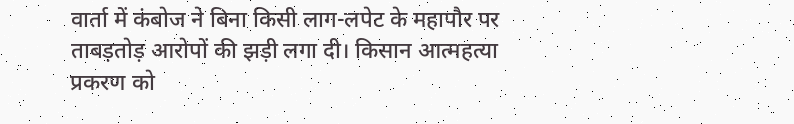वार्ता में कंबोज ने बिना किसी लाग-लपेट के महापौर पर ताबड़तोड़ आरोपों की झड़ी लगा दी। किसान आत्महत्या प्रकरण को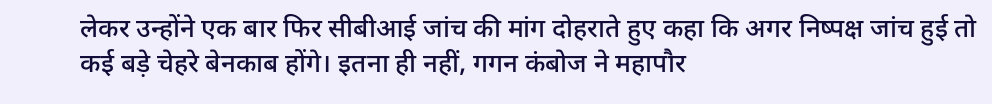लेकर उन्होंने एक बार फिर सीबीआई जांच की मांग दोहराते हुए कहा कि अगर निष्पक्ष जांच हुई तो कई बड़े चेहरे बेनकाब होंगे। इतना ही नहीं, गगन कंबोज ने महापौर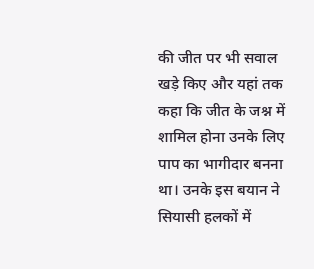की जीत पर भी सवाल खड़े किए और यहां तक कहा कि जीत के जश्न में शामिल होना उनके लिए पाप का भागीदार बनना था। उनके इस बयान ने सियासी हलकों में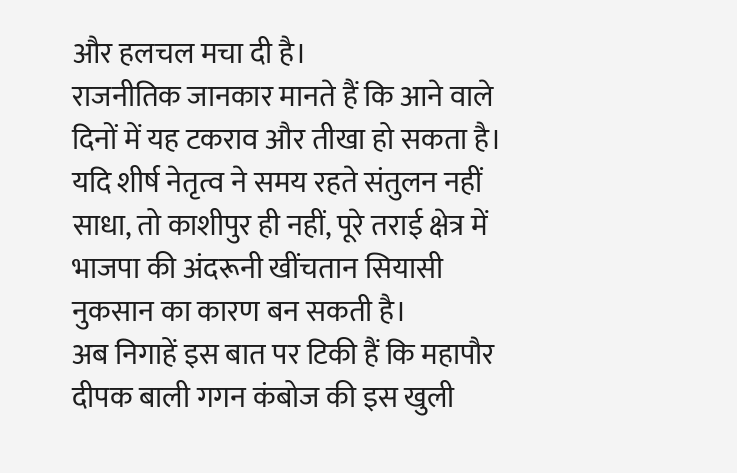और हलचल मचा दी है।
राजनीतिक जानकार मानते हैं कि आने वाले दिनों में यह टकराव और तीखा हो सकता है। यदि शीर्ष नेतृत्व ने समय रहते संतुलन नहीं साधा, तो काशीपुर ही नहीं, पूरे तराई क्षेत्र में भाजपा की अंदरूनी खींचतान सियासी नुकसान का कारण बन सकती है।
अब निगाहें इस बात पर टिकी हैं कि महापौर दीपक बाली गगन कंबोज की इस खुली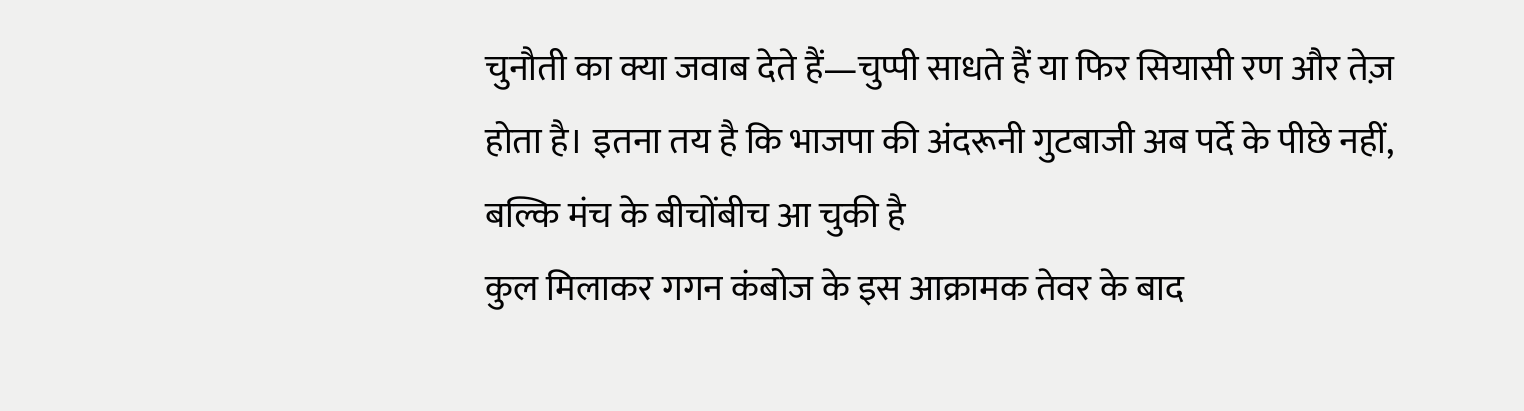चुनौती का क्या जवाब देते हैं—चुप्पी साधते हैं या फिर सियासी रण और तेज़ होता है। इतना तय है कि भाजपा की अंदरूनी गुटबाजी अब पर्दे के पीछे नहीं, बल्कि मंच के बीचोंबीच आ चुकी है
कुल मिलाकर गगन कंबोज के इस आक्रामक तेवर के बाद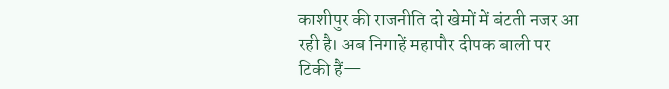काशीपुर की राजनीति दो खेमों में बंटती नजर आ रही है। अब निगाहें महापौर दीपक बाली पर टिकी हैं—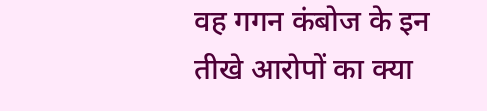वह गगन कंबोज के इन तीखे आरोपों का क्या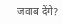जवाब देंगे?